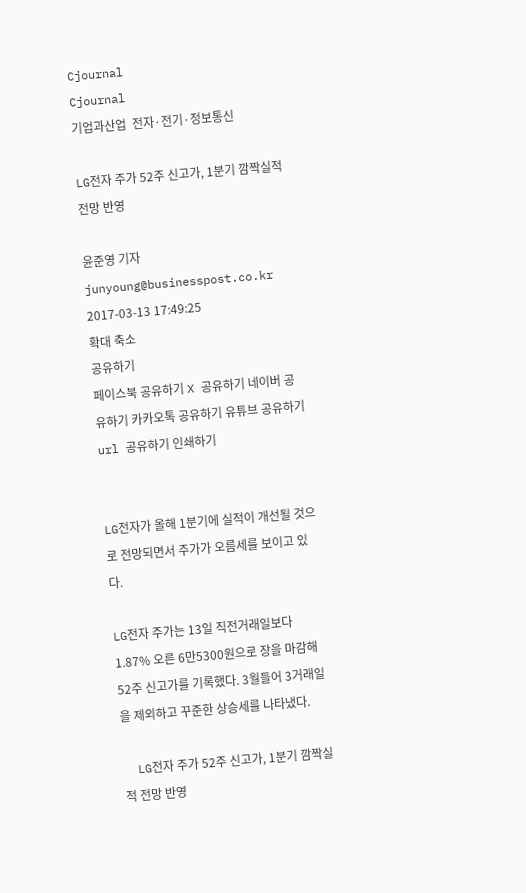Cjournal
Cjournal
기업과산업  전자·전기·정보통신

LG전자 주가 52주 신고가, 1분기 깜짝실적 전망 반영

윤준영 기자 junyoung@businesspost.co.kr 2017-03-13 17:49:25
확대 축소
공유하기
페이스북 공유하기 X 공유하기 네이버 공유하기 카카오톡 공유하기 유튜브 공유하기 url 공유하기 인쇄하기


LG전자가 올해 1분기에 실적이 개선될 것으로 전망되면서 주가가 오름세를 보이고 있다.

LG전자 주가는 13일 직전거래일보다 1.87% 오른 6만5300원으로 장을 마감해 52주 신고가를 기록했다. 3월들어 3거래일을 제외하고 꾸준한 상승세를 나타냈다.

  LG전자 주가 52주 신고가, 1분기 깜짝실적 전망 반영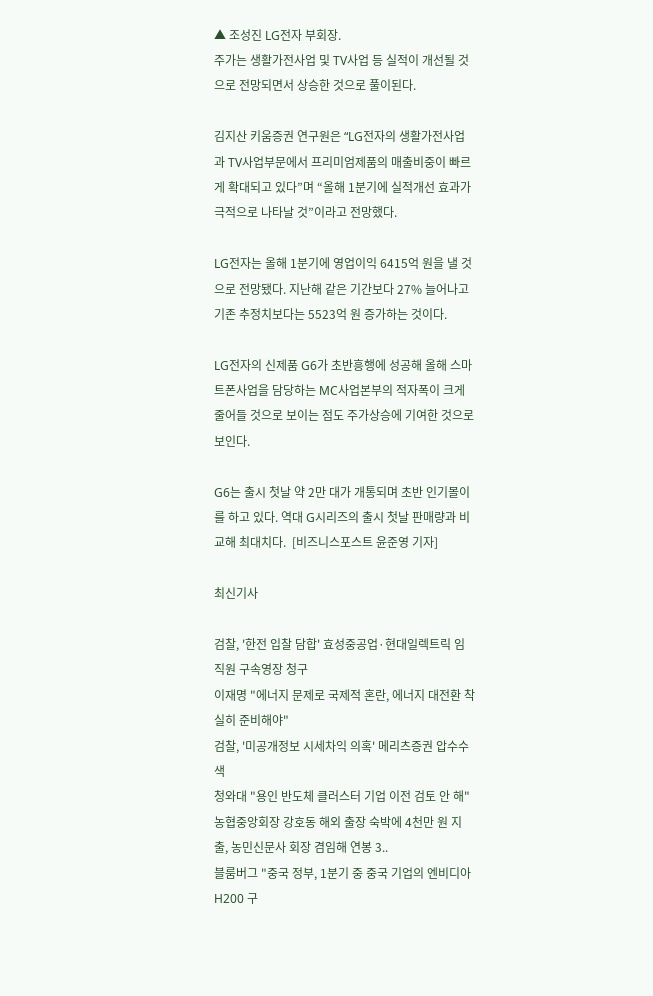▲ 조성진 LG전자 부회장.
주가는 생활가전사업 및 TV사업 등 실적이 개선될 것으로 전망되면서 상승한 것으로 풀이된다.

김지산 키움증권 연구원은 “LG전자의 생활가전사업과 TV사업부문에서 프리미엄제품의 매출비중이 빠르게 확대되고 있다”며 “올해 1분기에 실적개선 효과가 극적으로 나타날 것”이라고 전망했다.

LG전자는 올해 1분기에 영업이익 6415억 원을 낼 것으로 전망됐다. 지난해 같은 기간보다 27% 늘어나고 기존 추정치보다는 5523억 원 증가하는 것이다.

LG전자의 신제품 G6가 초반흥행에 성공해 올해 스마트폰사업을 담당하는 MC사업본부의 적자폭이 크게 줄어들 것으로 보이는 점도 주가상승에 기여한 것으로 보인다.

G6는 출시 첫날 약 2만 대가 개통되며 초반 인기몰이를 하고 있다. 역대 G시리즈의 출시 첫날 판매량과 비교해 최대치다.  [비즈니스포스트 윤준영 기자]

최신기사

검찰, '한전 입찰 담합' 효성중공업·현대일렉트릭 임직원 구속영장 청구
이재명 "에너지 문제로 국제적 혼란, 에너지 대전환 착실히 준비해야"
검찰, '미공개정보 시세차익 의혹' 메리츠증권 압수수색
청와대 "용인 반도체 클러스터 기업 이전 검토 안 해"
농협중앙회장 강호동 해외 출장 숙박에 4천만 원 지출, 농민신문사 회장 겸임해 연봉 3..
블룸버그 "중국 정부, 1분기 중 중국 기업의 엔비디아 H200 구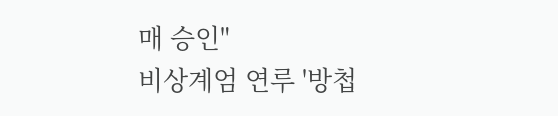매 승인"
비상계엄 연루 '방첩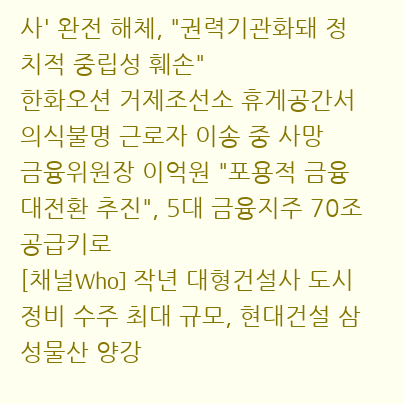사' 완전 해체, "권력기관화돼 정치적 중립성 훼손"
한화오션 거제조선소 휴게공간서 의식불명 근로자 이송 중 사망
금융위원장 이억원 "포용적 금융 대전환 추진", 5대 금융지주 70조 공급키로
[채널Who] 작년 대형건설사 도시정비 수주 최대 규모, 현대건설 삼성물산 양강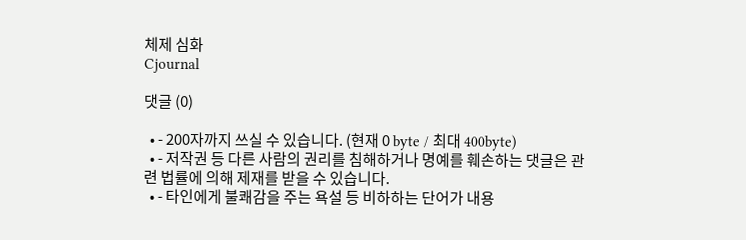체제 심화
Cjournal

댓글 (0)

  • - 200자까지 쓰실 수 있습니다. (현재 0 byte / 최대 400byte)
  • - 저작권 등 다른 사람의 권리를 침해하거나 명예를 훼손하는 댓글은 관련 법률에 의해 제재를 받을 수 있습니다.
  • - 타인에게 불쾌감을 주는 욕설 등 비하하는 단어가 내용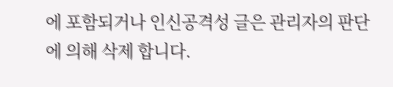에 포함되거나 인신공격성 글은 관리자의 판단에 의해 삭제 합니다.